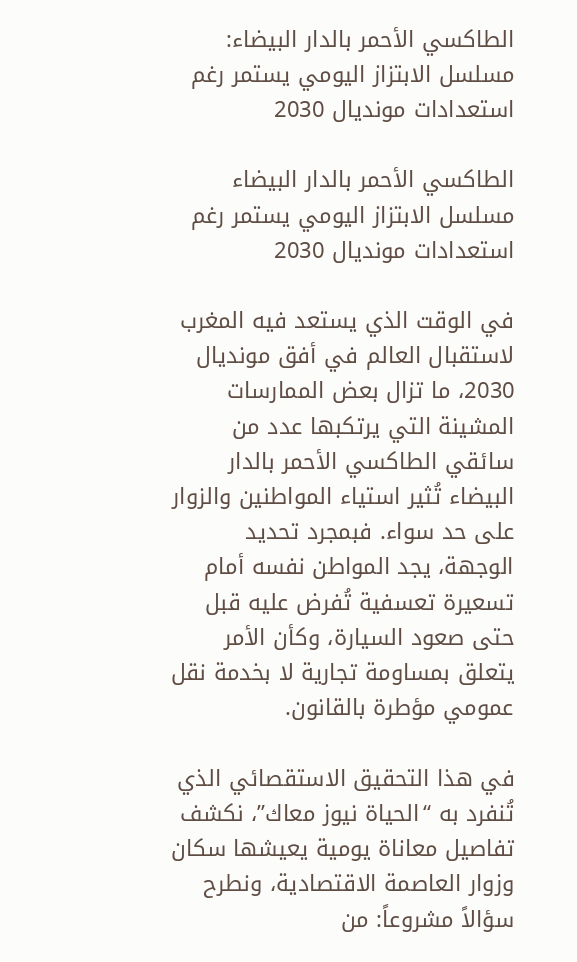الطاكسي الأحمر بالدار البيضاء: مسلسل الابتزاز اليومي يستمر رغم استعدادات مونديال 2030

الطاكسي الأحمر بالدار البيضاء مسلسل الابتزاز اليومي يستمر رغم استعدادات مونديال 2030

في الوقت الذي يستعد فيه المغرب لاستقبال العالم في أفق مونديال 2030، ما تزال بعض الممارسات المشينة التي يرتكبها عدد من سائقي الطاكسي الأحمر بالدار البيضاء تُثير استياء المواطنين والزوار على حد سواء. فبمجرد تحديد الوجهة، يجد المواطن نفسه أمام تسعيرة تعسفية تُفرض عليه قبل حتى صعود السيارة، وكأن الأمر يتعلق بمساومة تجارية لا بخدمة نقل عمومي مؤطرة بالقانون.

في هذا التحقيق الاستقصائي الذي تُنفرد به “الحياة نيوز معاك”، نكشف تفاصيل معاناة يومية يعيشها سكان وزوار العاصمة الاقتصادية، ونطرح سؤالاً مشروعاً: من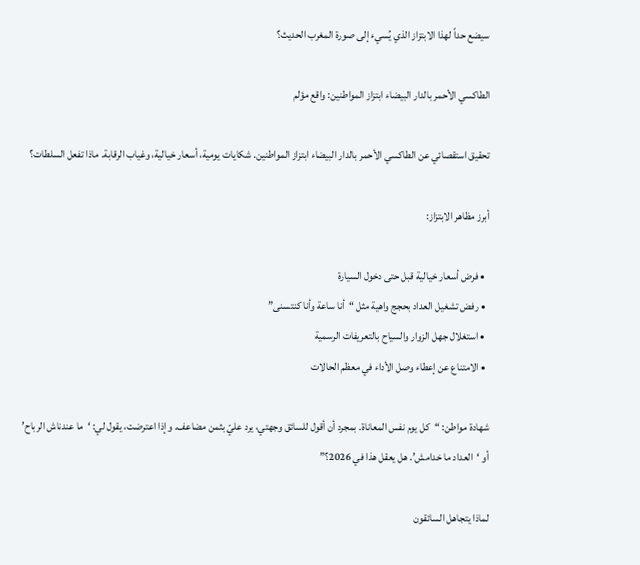سيضع حداً لهذا الابتزاز الذي يُسيء إلى صورة المغرب الحديث؟

الطاكسي الأحمر بالدار البيضاء ابتزاز المواطنين: واقع مؤلم

تحقيق استقصائي عن الطاكسي الأحمر بالدار البيضاء ابتزاز المواطنين. شكايات يومية، أسعار خيالية، وغياب الرقابة. ماذا تفعل السلطات؟

أبرز مظاهر الابتزاز:

  • فرض أسعار خيالية قبل حتى دخول السيارة
  • رفض تشغيل العداد بحجج واهية مثل “أنا ساعة وأنا كنتسنى”
  • استغلال جهل الزوار والسياح بالتعريفات الرسمية
  • الامتناع عن إعطاء وصل الأداء في معظم الحالات

شهادة مواطن: “كل يوم نفس المعاناة. بمجرد أن أقول للسائق وجهتي، يرد عليّ بثمن مضاعف. وإذا اعترضت، يقول لي: ‘ما عندناش الرباح’ أو ‘العداد ما خدامش’. هل يعقل هذا في 2026؟”

لماذا يتجاهل السائقون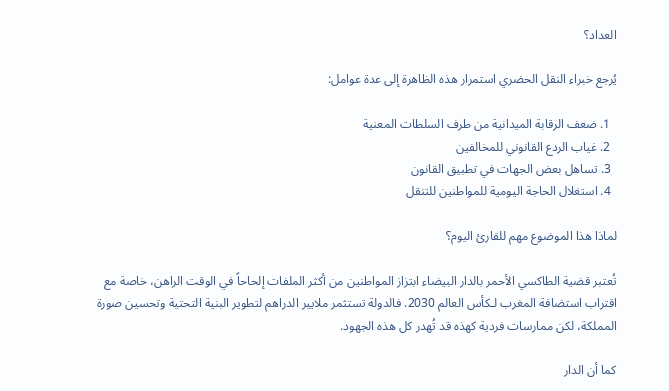العداد؟

يُرجع خبراء النقل الحضري استمرار هذه الظاهرة إلى عدة عوامل:

  1. ضعف الرقابة الميدانية من طرف السلطات المعنية
  2. غياب الردع القانوني للمخالفين
  3. تساهل بعض الجهات في تطبيق القانون
  4. استغلال الحاجة اليومية للمواطنين للتنقل

لماذا هذا الموضوع مهم للقارئ اليوم؟

تُعتبر قضية الطاكسي الأحمر بالدار البيضاء ابتزاز المواطنين من أكثر الملفات إلحاحاً في الوقت الراهن، خاصة مع اقتراب استضافة المغرب لـكأس العالم 2030. فالدولة تستثمر ملايير الدراهم لتطوير البنية التحتية وتحسين صورة المملكة، لكن ممارسات فردية كهذه قد تُهدر كل هذه الجهود.

كما أن الدار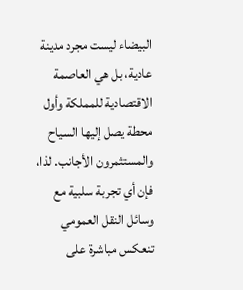البيضاء ليست مجرد مدينة عادية، بل هي العاصمة الاقتصادية للمملكة وأول محطة يصل إليها السياح والمستثمرون الأجانب. لذا، فإن أي تجربة سلبية مع وسائل النقل العمومي تنعكس مباشرة على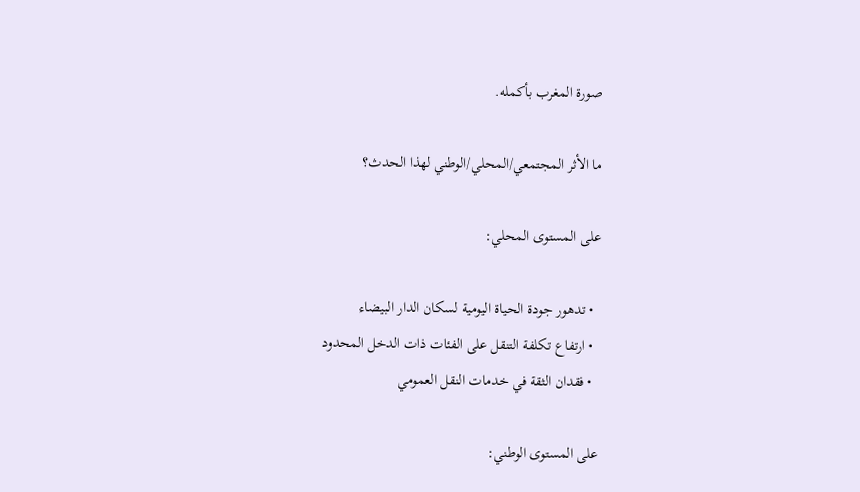صورة المغرب بأكمله.

ما الأثر المجتمعي/المحلي/الوطني لهذا الحدث؟

على المستوى المحلي:

  • تدهور جودة الحياة اليومية لسكان الدار البيضاء
  • ارتفاع تكلفة التنقل على الفئات ذات الدخل المحدود
  • فقدان الثقة في خدمات النقل العمومي

على المستوى الوطني: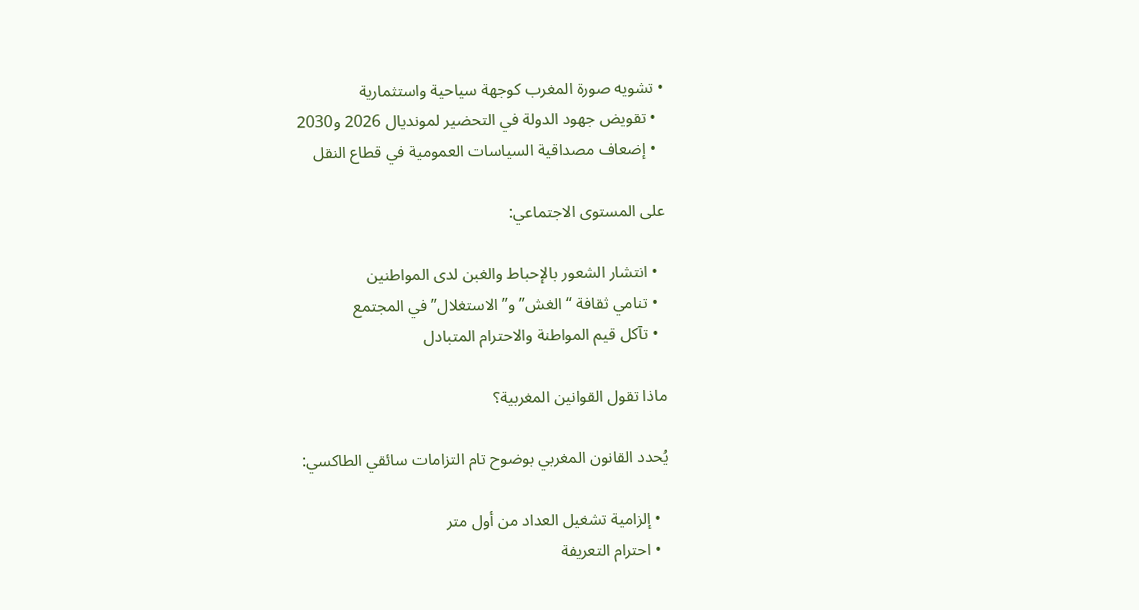• تشويه صورة المغرب كوجهة سياحية واستثمارية
  • تقويض جهود الدولة في التحضير لمونديال 2026 و2030
  • إضعاف مصداقية السياسات العمومية في قطاع النقل

على المستوى الاجتماعي:

  • انتشار الشعور بالإحباط والغبن لدى المواطنين
  • تنامي ثقافة “الغش” و”الاستغلال” في المجتمع
  • تآكل قيم المواطنة والاحترام المتبادل

ماذا تقول القوانين المغربية؟

يُحدد القانون المغربي بوضوح تام التزامات سائقي الطاكسي:

  • إلزامية تشغيل العداد من أول متر
  • احترام التعريفة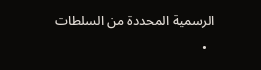الرسمية المحددة من السلطات
  •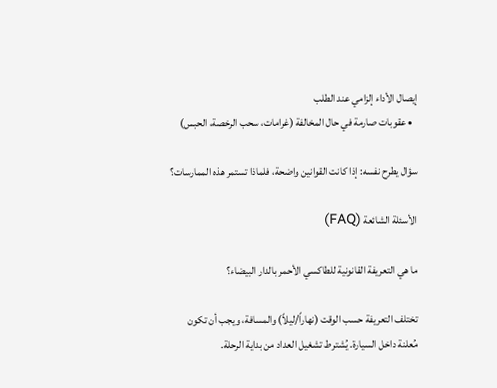إيصال الأداء إلزامي عند الطلب
  • عقوبات صارمة في حال المخالفة (غرامات، سحب الرخصة، الحبس)

سؤال يطرح نفسه: إذا كانت القوانين واضحة، فلماذا تستمر هذه الممارسات؟

الأسئلة الشائعة (FAQ)

ما هي التعريفة القانونية للطاكسي الأحمر بالدار البيضاء؟

تختلف التعريفة حسب الوقت (نهاراً/ليلاً) والمسافة، ويجب أن تكون مُعلنة داخل السيارة. يُشترط تشغيل العداد من بداية الرحلة.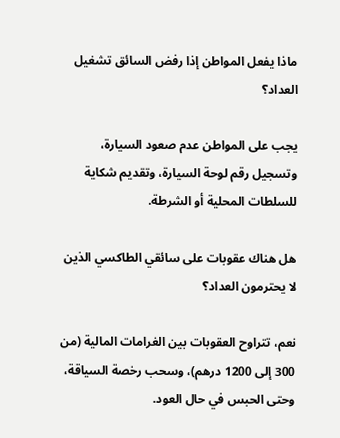ماذا يفعل المواطن إذا رفض السائق تشغيل العداد؟

يجب على المواطن عدم صعود السيارة، وتسجيل رقم لوحة السيارة، وتقديم شكاية للسلطات المحلية أو الشرطة.

هل هناك عقوبات على سائقي الطاكسي الذين لا يحترمون العداد؟

نعم، تتراوح العقوبات بين الغرامات المالية (من 300 إلى 1200 درهم)، وسحب رخصة السياقة، وحتى الحبس في حال العود.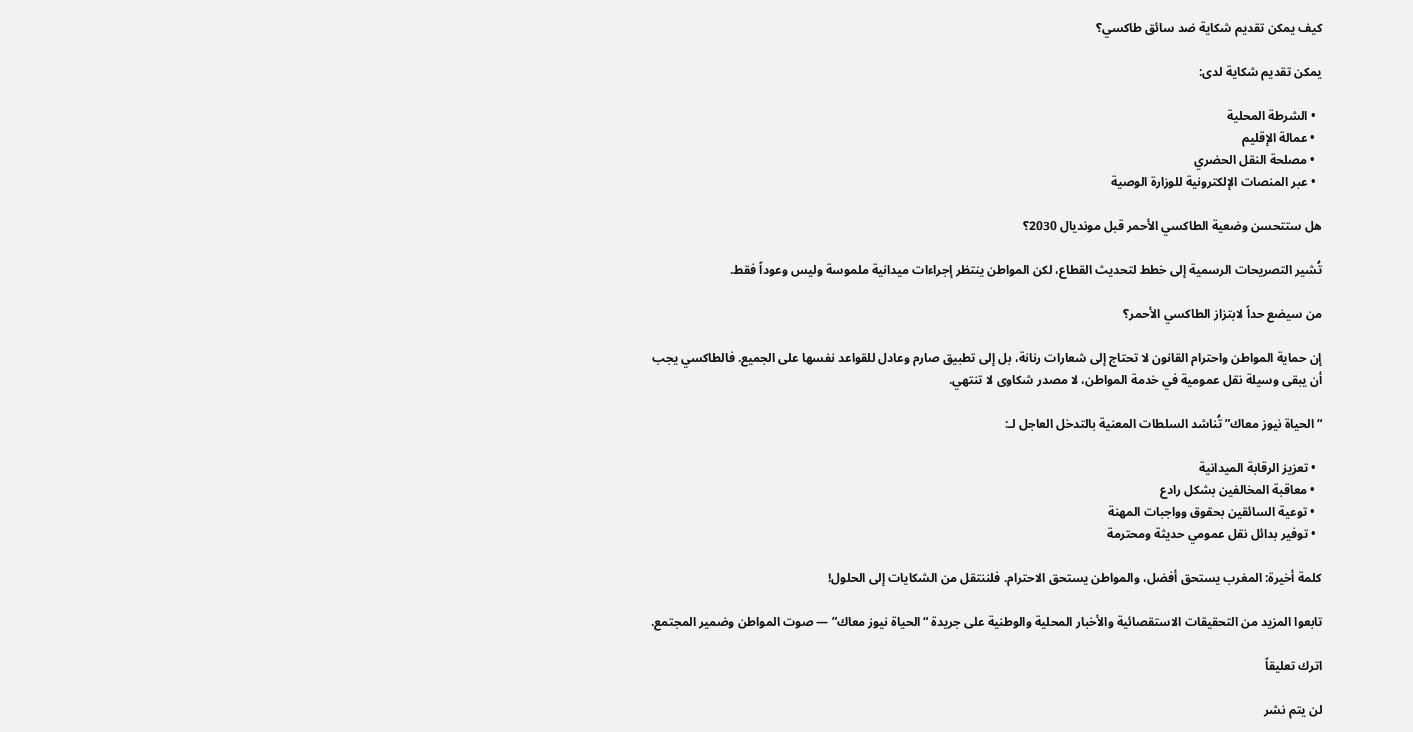كيف يمكن تقديم شكاية ضد سائق طاكسي؟

يمكن تقديم شكاية لدى:

  • الشرطة المحلية
  • عمالة الإقليم
  • مصلحة النقل الحضري
  • عبر المنصات الإلكترونية للوزارة الوصية

هل ستتحسن وضعية الطاكسي الأحمر قبل مونديال 2030؟

تُشير التصريحات الرسمية إلى خطط لتحديث القطاع، لكن المواطن ينتظر إجراءات ميدانية ملموسة وليس وعوداً فقط.

من سيضع حداً لابتزاز الطاكسي الأحمر؟

إن حماية المواطن واحترام القانون لا تحتاج إلى شعارات رنانة، بل إلى تطبيق صارم وعادل للقواعد نفسها على الجميع. فالطاكسي يجب أن يبقى وسيلة نقل عمومية في خدمة المواطن، لا مصدر شكاوى لا تنتهي.

“الحياة نيوز معاك” تُناشد السلطات المعنية بالتدخل العاجل لـ:

  • تعزيز الرقابة الميدانية
  • معاقبة المخالفين بشكل رادع
  • توعية السائقين بحقوق وواجبات المهنة
  • توفير بدائل نقل عمومي حديثة ومحترمة

كلمة أخيرة: المغرب يستحق أفضل، والمواطن يستحق الاحترام. فلننتقل من الشكايات إلى الحلول!

تابعوا المزيد من التحقيقات الاستقصائية والأخبار المحلية والوطنية على جريدة “الحياة نيوز معاك” — صوت المواطن وضمير المجتمع.

اترك تعليقاً

لن يتم نشر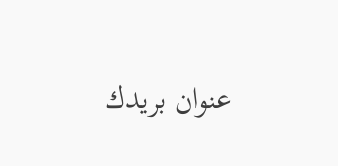عنوان بريدك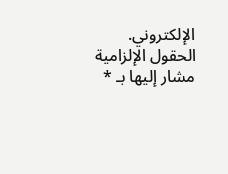الإلكتروني. الحقول الإلزامية مشار إليها بـ *